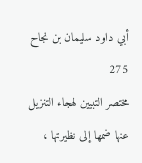أبي داود سليمان بن نجاح
275
مختصر التبيين لهجاء التنزيل
عنها ضمها إلى نظيرتها ،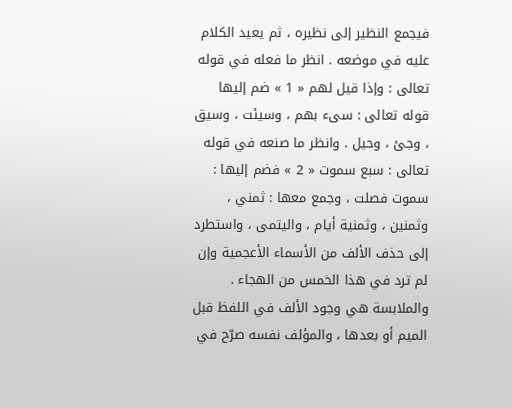فيجمع النظير إلى نظيره ، ثم يعيد الكلام عليه في موضعه . انظر ما فعله في قوله تعالى : وإذا قيل لهم « 1 » ضم إليها قوله تعالى : سىء بهم ، وسيئت ، وسيق ، وجئ ، وحيل . وانظر ما صنعه في قوله تعالى : سبع سموت « 2 » فضم إليها : سموت فصلت ، وجمع معها : ثمني ، وثمنين ، وثمنية أيام ، واليتمى ، واستطرد إلى حذف الألف من الأسماء الأعجمية وإن لم ترد في هذا الخمس من الهجاء . والملابسة هي وجود الألف في اللفظ قبل الميم أو بعدها ، والمؤلف نفسه صرّح في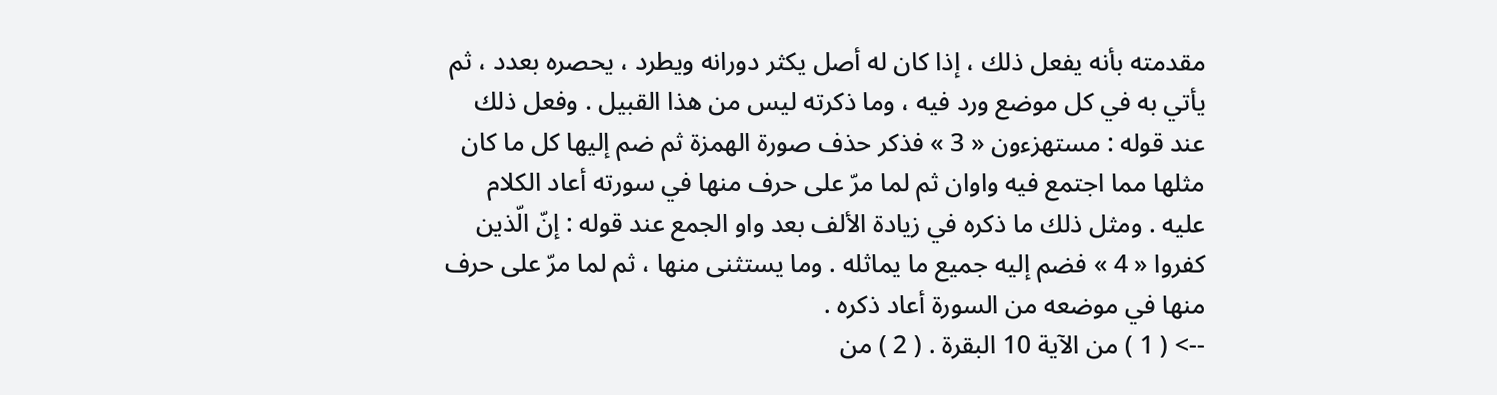مقدمته بأنه يفعل ذلك ، إذا كان له أصل يكثر دورانه ويطرد ، يحصره بعدد ، ثم يأتي به في كل موضع ورد فيه ، وما ذكرته ليس من هذا القبيل . وفعل ذلك عند قوله : مستهزءون « 3 » فذكر حذف صورة الهمزة ثم ضم إليها كل ما كان مثلها مما اجتمع فيه واوان ثم لما مرّ على حرف منها في سورته أعاد الكلام عليه . ومثل ذلك ما ذكره في زيادة الألف بعد واو الجمع عند قوله : إنّ الّذين كفروا « 4 » فضم إليه جميع ما يماثله . وما يستثنى منها ، ثم لما مرّ على حرف منها في موضعه من السورة أعاد ذكره .
--> ( 1 ) من الآية 10 البقرة . ( 2 ) من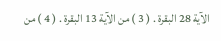الآية 28 البقرة . ( 3 ) من الآية 13 البقرة . ( 4 ) من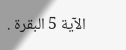الآية 5 البقرة .